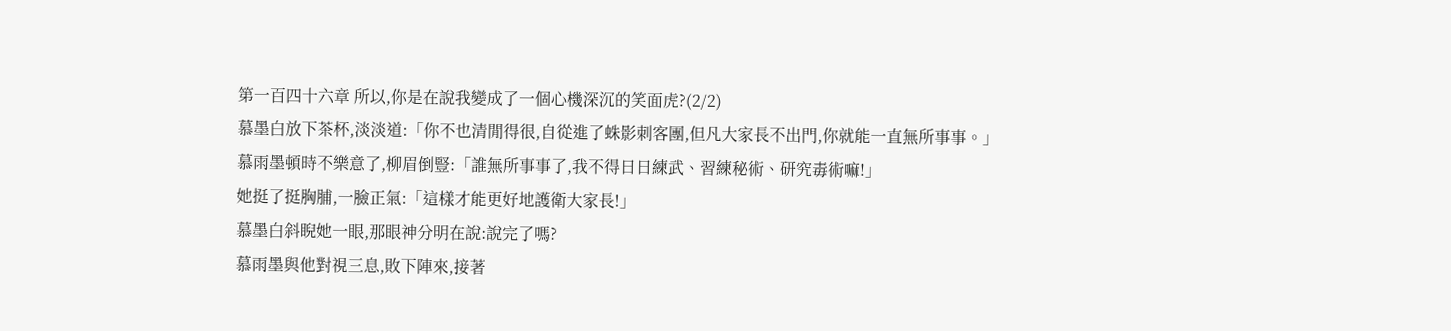第一百四十六章 所以,你是在說我變成了一個心機深沉的笑面虎?(2/2)
慕墨白放下茶杯,淡淡道:「你不也清閒得很,自從進了蛛影刺客團,但凡大家長不出門,你就能一直無所事事。」
慕雨墨頓時不樂意了,柳眉倒豎:「誰無所事事了,我不得日日練武、習練秘術、研究毒術嘛!」
她挺了挺胸脯,一臉正氣:「這樣才能更好地護衛大家長!」
慕墨白斜睨她一眼,那眼神分明在說:說完了嗎?
慕雨墨與他對視三息,敗下陣來,接著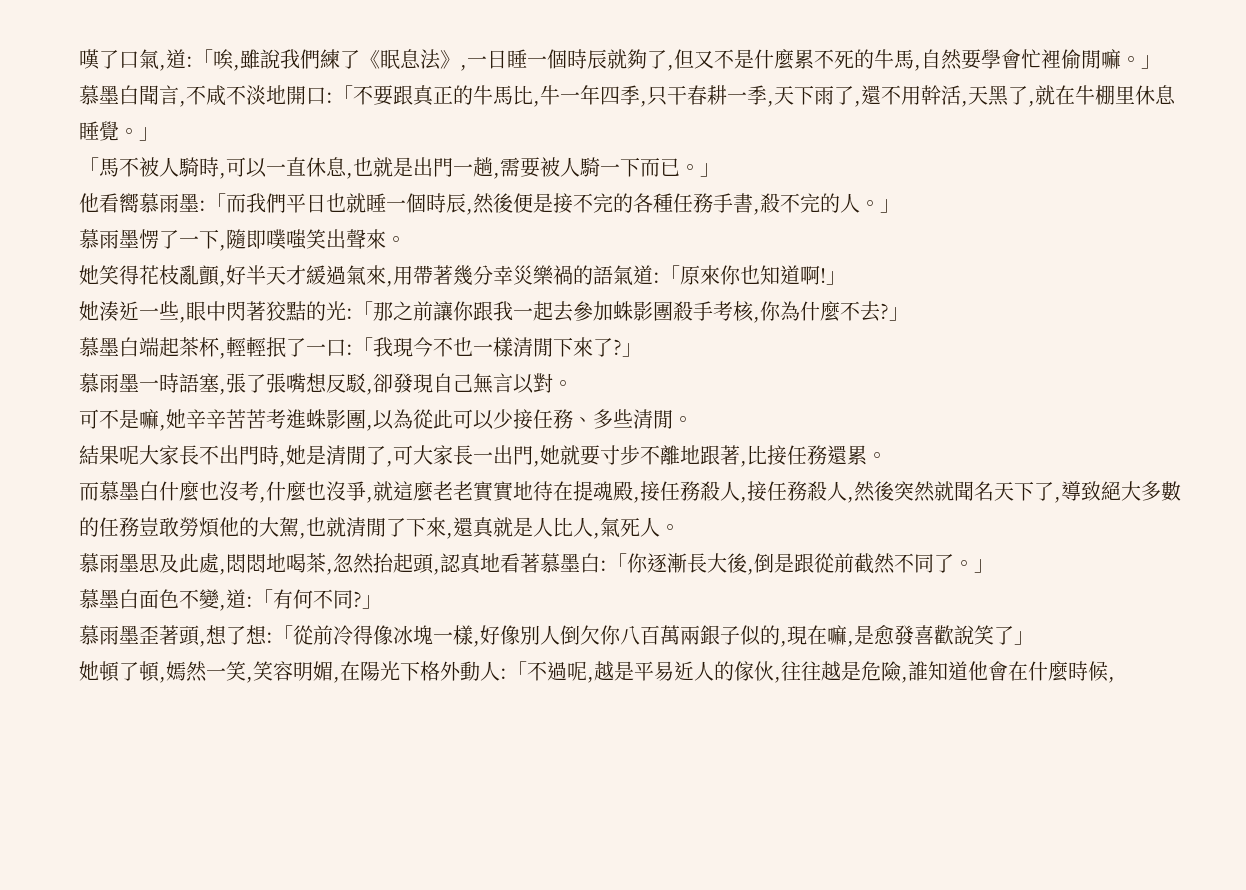嘆了口氣,道:「唉,雖說我們練了《眠息法》,一日睡一個時辰就夠了,但又不是什麼累不死的牛馬,自然要學會忙裡偷閒嘛。」
慕墨白聞言,不咸不淡地開口:「不要跟真正的牛馬比,牛一年四季,只干春耕一季,天下雨了,還不用幹活,天黑了,就在牛棚里休息睡覺。」
「馬不被人騎時,可以一直休息,也就是出門一趟,需要被人騎一下而已。」
他看嚮慕雨墨:「而我們平日也就睡一個時辰,然後便是接不完的各種任務手書,殺不完的人。」
慕雨墨愣了一下,隨即噗嗤笑出聲來。
她笑得花枝亂顫,好半天才緩過氣來,用帶著幾分幸災樂禍的語氣道:「原來你也知道啊!」
她湊近一些,眼中閃著狡黠的光:「那之前讓你跟我一起去參加蛛影團殺手考核,你為什麼不去?」
慕墨白端起茶杯,輕輕抿了一口:「我現今不也一樣清閒下來了?」
慕雨墨一時語塞,張了張嘴想反駁,卻發現自己無言以對。
可不是嘛,她辛辛苦苦考進蛛影團,以為從此可以少接任務、多些清閒。
結果呢大家長不出門時,她是清閒了,可大家長一出門,她就要寸步不離地跟著,比接任務還累。
而慕墨白什麼也沒考,什麼也沒爭,就這麼老老實實地待在提魂殿,接任務殺人,接任務殺人,然後突然就聞名天下了,導致絕大多數的任務豈敢勞煩他的大駕,也就清閒了下來,還真就是人比人,氣死人。
慕雨墨思及此處,悶悶地喝茶,忽然抬起頭,認真地看著慕墨白:「你逐漸長大後,倒是跟從前截然不同了。」
慕墨白面色不變,道:「有何不同?」
慕雨墨歪著頭,想了想:「從前冷得像冰塊一樣,好像別人倒欠你八百萬兩銀子似的,現在嘛,是愈發喜歡說笑了」
她頓了頓,嫣然一笑,笑容明媚,在陽光下格外動人:「不過呢,越是平易近人的傢伙,往往越是危險,誰知道他會在什麼時候,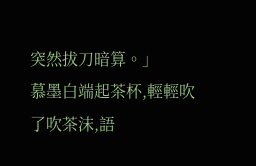突然拔刀暗算。」
慕墨白端起茶杯,輕輕吹了吹茶沫,語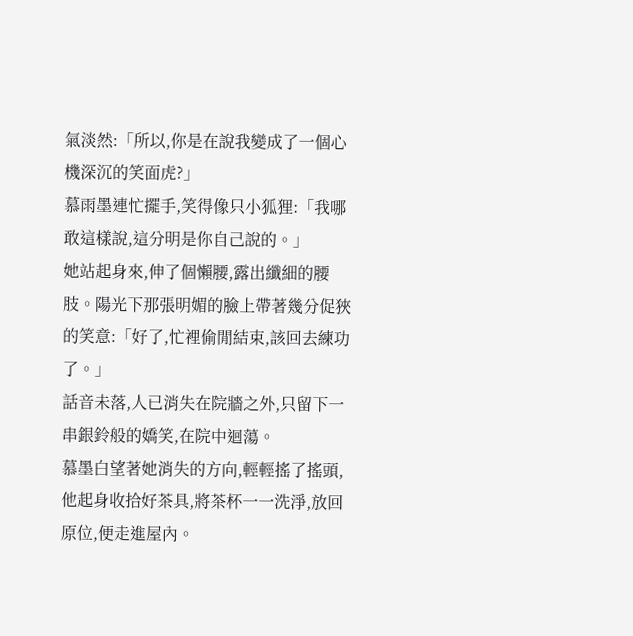氣淡然:「所以,你是在說我變成了一個心機深沉的笑面虎?」
慕雨墨連忙擺手,笑得像只小狐狸:「我哪敢這樣說,這分明是你自己說的。」
她站起身來,伸了個懶腰,露出纖細的腰肢。陽光下那張明媚的臉上帶著幾分促狹的笑意:「好了,忙裡偷閒結束,該回去練功了。」
話音未落,人已消失在院牆之外,只留下一串銀鈴般的嬌笑,在院中迴蕩。
慕墨白望著她消失的方向,輕輕搖了搖頭,他起身收拾好茶具,將茶杯一一洗淨,放回原位,便走進屋內。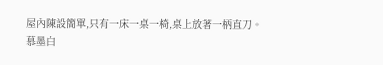屋內陳設簡單,只有一床一桌一椅,桌上放著一柄直刀。
慕墨白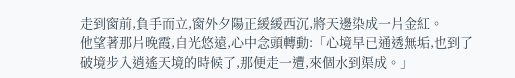走到窗前,負手而立,窗外夕陽正緩緩西沉,將天邊染成一片金紅。
他望著那片晚霞,自光悠遠,心中念頭轉動:「心境早已通透無垢,也到了破境步入逍遙天境的時候了,那便走一遭,來個水到渠成。」